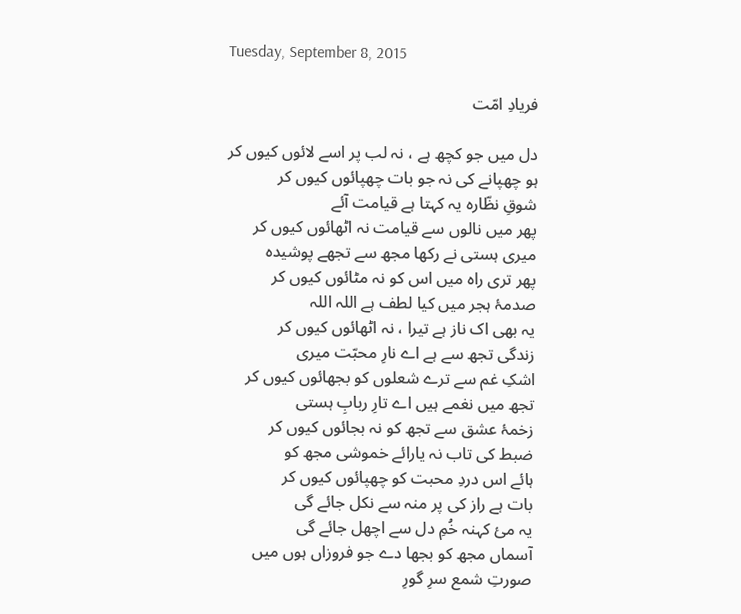Tuesday, September 8, 2015

فریادِ امّت

دل میں جو کچھ ہے ، نہ لب پر اسے لائوں کیوں کر
ہو چھپانے کی نہ جو بات چھپائوں کیوں کر
شوقِ نظّارہ یہ کہتا ہے قیامت آئے
پھر میں نالوں سے قیامت نہ اٹھائوں کیوں کر
میری ہستی نے رکھا مجھ سے تجھے پوشیدہ
پھر تری راہ میں اس کو نہ مٹائوں کیوں کر
صدمۂ ہجر میں کیا لطف ہے اللہ اللہ
یہ بھی اک ناز ہے تیرا ، نہ اٹھائوں کیوں کر
زندگی تجھ سے ہے اے نارِ محبّت میری
اشکِ غم سے ترے شعلوں کو بجھائوں کیوں کر
تجھ میں نغمے ہیں اے تارِ ربابِ ہستی
زخمۂ عشق سے تجھ کو نہ بجائوں کیوں کر
ضبط کی تاب نہ یارائے خموشی مجھ کو
ہائے اس دردِ محبت کو چھپائوں کیوں کر
بات ہے راز کی پر منہ سے نکل جائے گی
یہ میٔ کہنہ خُمِ دل سے اچھل جائے گی
آسماں مجھ کو بجھا دے جو فروزاں ہوں میں
صورتِ شمع سرِ گورِ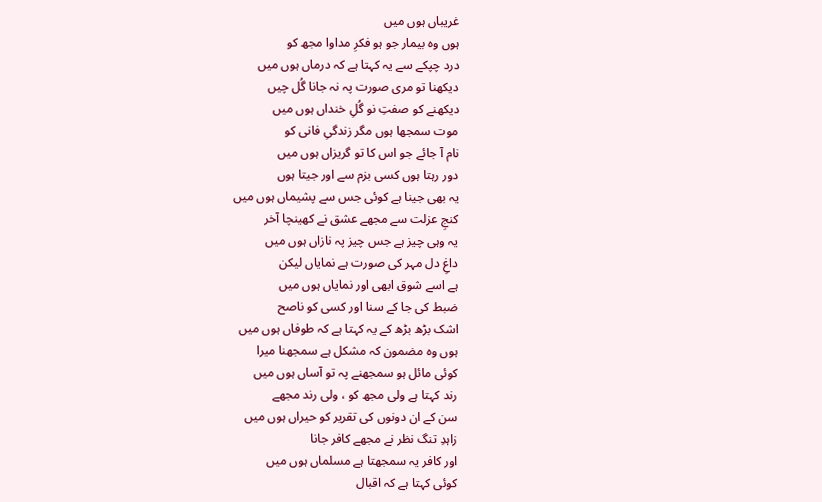غریباں ہوں میں
ہوں وہ بیمار جو ہو فکرِ مداوا مجھ کو
درد چپکے سے یہ کہتا ہے کہ درماں ہوں میں
دیکھنا تو مری صورت پہ نہ جانا گُل چیں
دیکھنے کو صفتِ نو گُلِ خنداں ہوں میں
موت سمجھا ہوں مگر زندگیِ فانی کو
نام آ جائے جو اس کا تو گریزاں ہوں میں
دور رہتا ہوں کسی بزم سے اور جیتا ہوں
یہ بھی جینا ہے کوئی جس سے پشیماں ہوں میں
کنجِ عزلت سے مجھے عشق نے کھینچا آخر
یہ وہی چیز ہے جس چیز پہ نازاں ہوں میں
داغِ دل مہر کی صورت ہے نمایاں لیکن
ہے اسے شوق ابھی اور نمایاں ہوں میں
ضبط کی جا کے سنا اور کسی کو ناصح
اشک بڑھ بڑھ کے یہ کہتا ہے کہ طوفاں ہوں میں
ہوں وہ مضمون کہ مشکل ہے سمجھنا میرا
کوئی مائل ہو سمجھنے پہ تو آساں ہوں میں
رند کہتا ہے ولی مجھ کو ، ولی رند مجھے
سن کے ان دونوں کی تقریر کو حیراں ہوں میں
زاہدِ تنگ نظر نے مجھے کافر جانا
اور کافر یہ سمجھتا ہے مسلماں ہوں میں
کوئی کہتا ہے کہ اقبال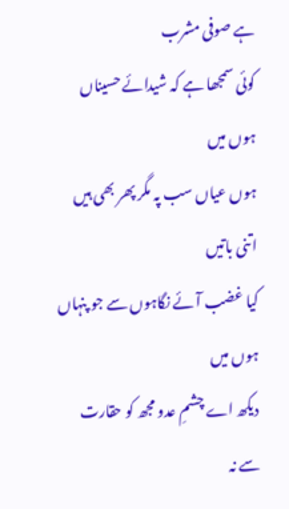ہے صوفی مشرب
کوئی سمجھا ہے کہ شیدائے حسیناں ہوں میں
ہوں عیاں سب پہ مگر پھر بھی ہیں اتنی باتیں
کیا غضب آئے نگاہوں سے جو پنہاں ہوں میں
دیکھ اے چشمِ عدو مجھ کو حقارت سے نہ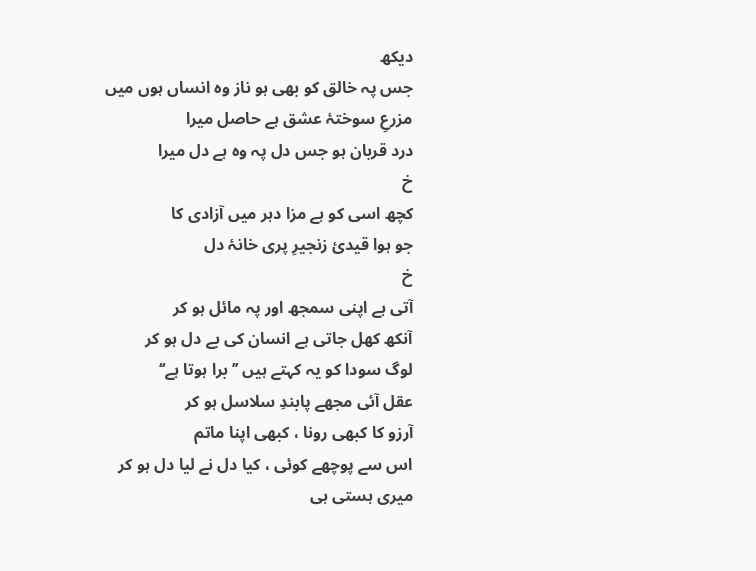دیکھ
جس پہ خالق کو بھی ہو ناز وہ انساں ہوں میں
مزرعِ سوختۂ عشق ہے حاصل میرا
درد قربان ہو جس دل پہ وہ ہے دل میرا
خ
کچھ اسی کو ہے مزا دہر میں آزادی کا
جو ہوا قیدیٔ زنجیرِ پری خانۂ دل
خ
آتی ہے اپنی سمجھ اور پہ مائل ہو کر
آنکھ کھل جاتی ہے انسان کی بے دل ہو کر
لوگ سودا کو یہ کہتے ہیں ’’برا ہوتا ہے‘‘
عقل آئی مجھے پابندِ سلاسل ہو کر
آرزو کا کبھی رونا ، کبھی اپنا ماتم
اس سے پوچھے کوئی ، کیا دل نے لیا دل ہو کر
میری ہستی ہی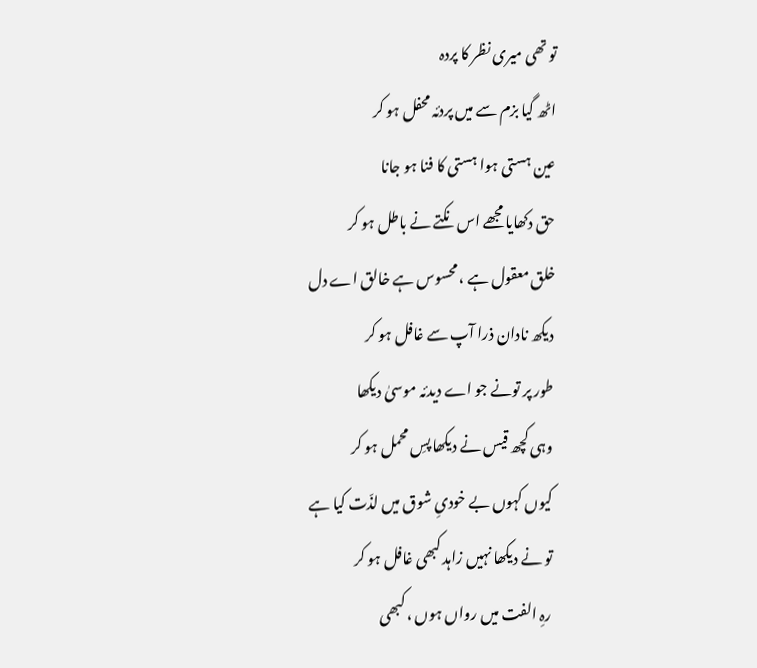تو تھی میری نظر کا پردہ
اٹھ گیا بزم سے میں پردئہ محفل ہو کر
عین ہستی ہوا ہستی کا فنا ہو جانا
حق دکھایا مجھے اس نکتے نے باطل ہو کر
خلق معقول ہے ، محسوس ہے خالق اے دل
دیکھ نادان ذرا آپ سے غافل ہو کر
طور پر تونے جو اے دیدئہ موسیٰ دیکھا
وہی کچھ قیس نے دیکھا پسِ محمل ہو کر
کیوں کہوں بے خودیِ شوق میں لذّت کیا ہے
تو نے دیکھا نہیں زاہد کبھی غافل ہو کر
رہِ الفت میں رواں ہوں ، کبھی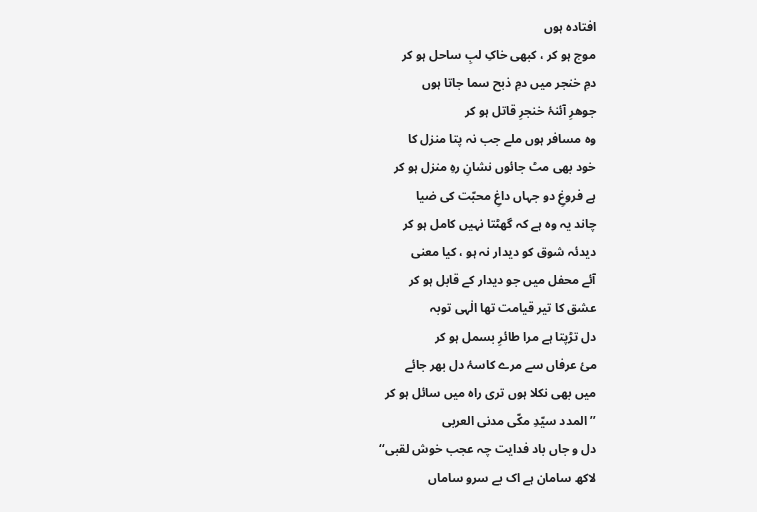افتادہ ہوں
موج ہو کر ، کبھی خاکِ لبِ ساحل ہو کر
دمِ خنجر میں دمِ ذبح سما جاتا ہوں
جوھرِ آئنۂ خنجرِ قاتل ہو کر
وہ مسافر ہوں ملے جب نہ پتا منزل کا
خود بھی مٹ جائوں نشانِ رہِ منزل ہو کر
ہے فروغِ دو جہاں داغِ محبّت کی ضیا
چاند یہ وہ ہے کہ گھٹتا نہیں کامل ہو کر
دیدئہ شوق کو دیدار نہ ہو ، کیا معنی
آئے محفل میں جو دیدار کے قابل ہو کر
عشق کا تیر قیامت تھا الٰہی توبہ
دل تڑپتا ہے مرا طائرِ بسمل ہو کر
میٔ عرفاں سے مرے کاسۂ دل بھر جائے
میں بھی نکلا ہوں تری راہ میں سائل ہو کر
’’المدد سیّدِ مکّی مدنی العربی
دل و جاں باد فدایت چہ عجب خوش لقبی‘‘
لاکھ سامان ہے اک بے سرو ساماں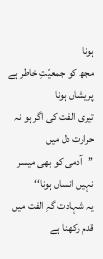ہونا
مجھ کو جمعیّتِ خاطر ہے پریشاں ہونا
تیری الفت کی اگر ہو نہ حرارت دل میں
’’آدمی کو بھی میسر نہیں انساں ہونا‘‘
یہ شہادت گہِ الفت میں قدم رکھنا ہے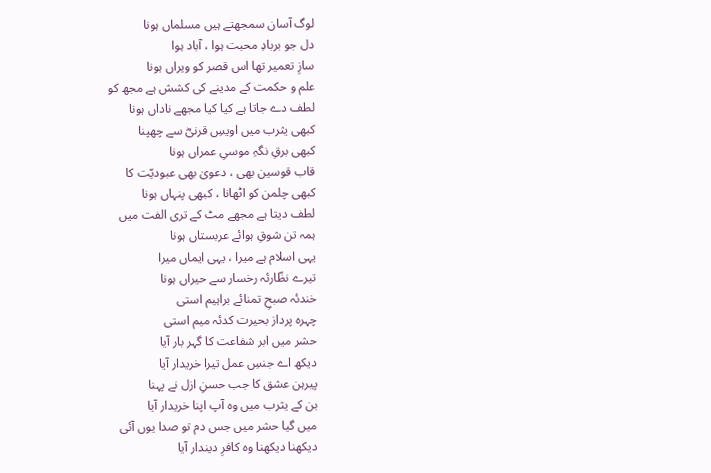لوگ آسان سمجھتے ہیں مسلماں ہونا
دل جو بربادِ محبت ہوا ، آباد ہوا
سازِ تعمیر تھا اس قصر کو ویراں ہونا
علم و حکمت کے مدینے کی کشش ہے مجھ کو
لطف دے جاتا ہے کیا کیا مجھے ناداں ہونا
کبھی یثرب میں اویسِ قرنیؓ سے چھپنا
کبھی برقِ نگہِ موسیِ عمراں ہونا
قاب قوسین بھی ، دعویٰ بھی عبودیّت کا
کبھی چلمن کو اٹھانا ، کبھی پنہاں ہونا
لطف دیتا ہے مجھے مٹ کے تری الفت میں
ہمہ تن شوقِ ہوائے عربستاں ہونا
یہی اسلام ہے میرا ، یہی ایماں میرا
تیرے نظّارئہ رخسار سے حیراں ہونا
خندئہ صبحِ تمنائے براہیم استی
چہرہ پرداز بحیرت کدئہ میم استی
حشر میں ابر شفاعت کا گہر بار آیا
دیکھ اے جنسِ عمل تیرا خریدار آیا
پیرہن عشق کا جب حسنِ ازل نے پہنا
بن کے یثرب میں وہ آپ اپنا خریدار آیا
میں گیا حشر میں جس دم تو صدا یوں آئی
دیکھنا دیکھنا وہ کافرِ دیندار آیا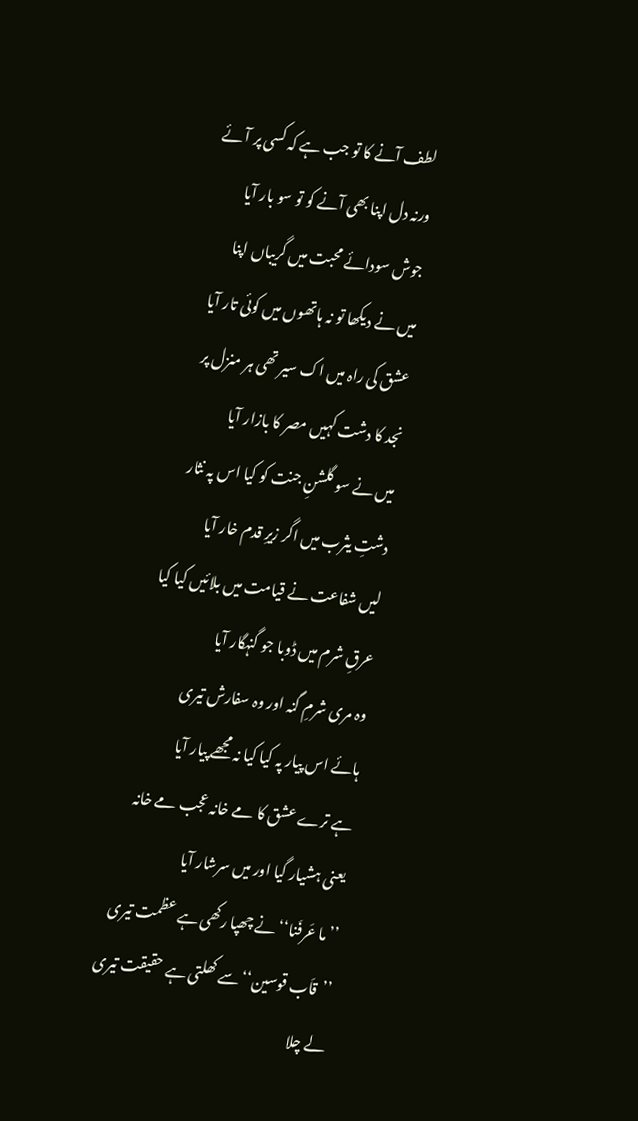لطف آنے کا تو جب ہے کہ کسی پر آئے
ورنہ دل اپنا بھی آنے کو تو سو بار آیا
جوش سودائے محبت میں گریباں اپنا
میں نے دیکھا تو نہ ہاتھوں میں کوئی تار آیا
عشق کی راہ میں اک سیر تھی ہر منزل پر
نجد کا دشت کہیں مصر کا بازار آیا
میں نے سو گلشنِ جنت کو کیا اس پہ نثار
دشتِ یثرب میں اگر زیرِ قدم خار آیا
لیں شفاعت نے قیامت میں بلائیں کیا کیا
عرقِ شرم میں ڈوبا جو گنہگار آیا
وہ مری شرمِ گنہ اور وہ سفارش تیری
ہائے اس پیار پہ کیا کیا نہ مجھے پیار آیا
ہے ترے عشق کا مے خانہ عجب مے خانہ
یعنی ہشیار گیا اور میں سرشار آیا
’’ما عَرفَنا‘‘ نے چھپا رکھی ہے عظمت تیری
’’قاَب قوسین‘‘ سے کھلتی ہے حقیقت تیری
لے چلا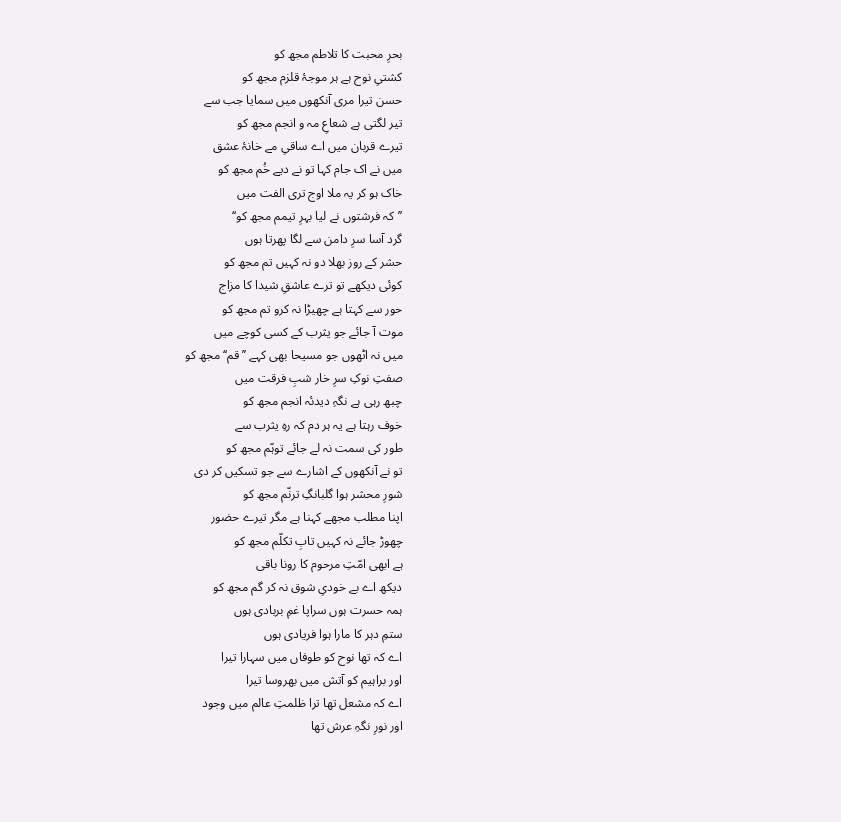بحرِ محبت کا تلاطم مجھ کو
کشتیِ نوح ہے ہر موجۂ قلزم مجھ کو
حسن تیرا مری آنکھوں میں سمایا جب سے
تیر لگتی ہے شعاعِ مہ و انجم مجھ کو
تیرے قربان میں اے ساقیِ مے خانۂ عشق
میں نے اک جام کہا تو نے دیے خُم مجھ کو
خاک ہو کر یہ ملا اوج تری الفت میں
’’کہ فرشتوں نے لیا بہرِ تیمم مجھ کو‘‘
گرد آسا سرِ دامن سے لگا پھرتا ہوں
حشر کے روز بھلا دو نہ کہیں تم مجھ کو
کوئی دیکھے تو ترے عاشقِ شیدا کا مزاج
حور سے کہتا ہے چھیڑا نہ کرو تم مجھ کو
موت آ جائے جو یثرب کے کسی کوچے میں
میں نہ اٹھوں جو مسیحا بھی کہے ’’قم‘‘ مجھ کو
صفتِ نوکِ سرِ خار شبِ فرقت میں
چبھ رہی ہے نگہِ دیدئہ انجم مجھ کو
خوف رہتا ہے یہ ہر دم کہ رہِ یثرب سے
طور کی سمت نہ لے جائے توہّم مجھ کو
تو نے آنکھوں کے اشارے سے جو تسکیں کر دی
شورِ محشر ہوا گلبانگِ ترنّم مجھ کو
اپنا مطلب مجھے کہنا ہے مگر تیرے حضور
چھوڑ جائے نہ کہیں تابِ تکلّم مجھ کو
ہے ابھی امّتِ مرحوم کا رونا باقی
دیکھ اے بے خودیِ شوق نہ کر گم مجھ کو
ہمہ حسرت ہوں سراپا غمِ بربادی ہوں
ستمِ دہر کا مارا ہوا فریادی ہوں
اے کہ تھا نوح کو طوفاں میں سہارا تیرا
اور براہیم کو آتش میں بھروسا تیرا
اے کہ مشعل تھا ترا ظلمتِ عالم میں وجود
اور نورِ نگہِ عرش تھا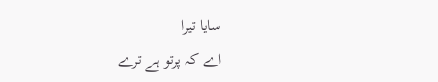سایا تیرا
اے کہ پرتو ہے ترے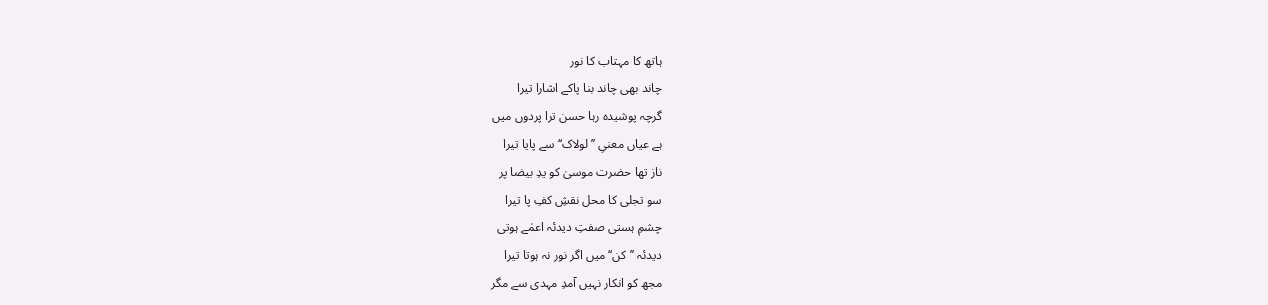ہاتھ کا مہتاب کا نور
چاند بھی چاند بنا پاکے اشارا تیرا
گرچہ پوشیدہ رہا حسن ترا پردوں میں
ہے عیاں معنیِ ’’لولاک‘‘ سے پایا تیرا
ناز تھا حضرت موسیٰ کو یدِ بیضا پر
سو تجلی کا محل نقشِ کفِ پا تیرا
چشمِ ہستی صفتِ دیدئہ اعمٰے ہوتی
دیدئہ ’’کن‘‘ میں اگر نور نہ ہوتا تیرا
مجھ کو انکار نہیں آمدِ مہدی سے مگر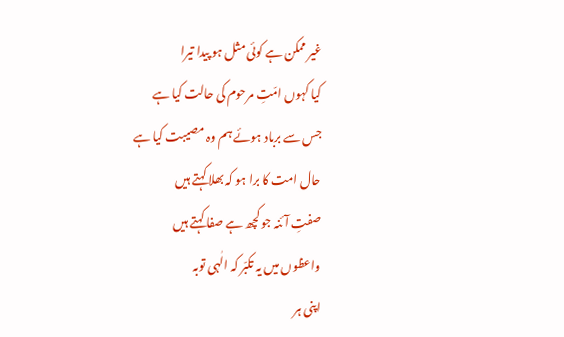غیر ممکن ہے کوئی مثل ہو پیدا تیرا
کیا کہوں امّتِ مرحوم کی حالت کیا ہے
جس سے برباد ہوئے ہم وہ مصیبت کیا ہے
حال امت کا برا ہو کہ بھلا کہتے ہیں
صفتِ آئنہ جو کچھ ہے صفا کہتے ہیں
واعظوں میں یہ تکبّر کہ الٰہی توبہ
اپنی ہر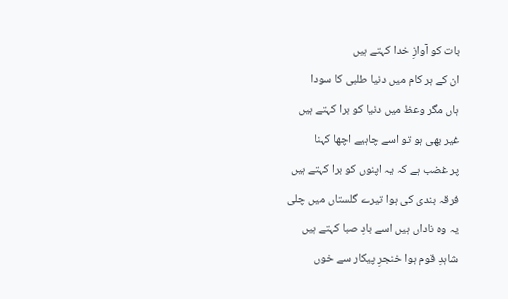بات کو آوازِ خدا کہتے ہیں
ان کے ہر کام میں دنیا طلبی کا سودا
ہاں مگر وعظ میں دنیا کو برا کہتے ہیں
غیر بھی ہو تو اسے چاہیے اچھا کہنا
پر غضب ہے کہ یہ اپنوں کو برا کہتے ہیں
فرقہ بندی کی ہوا تیرے گلستاں میں چلی
یہ وہ ناداں ہیں اسے بادِ صبا کہتے ہیں
شاہدِ قوم ہوا خنجرِ پیکار سے خوں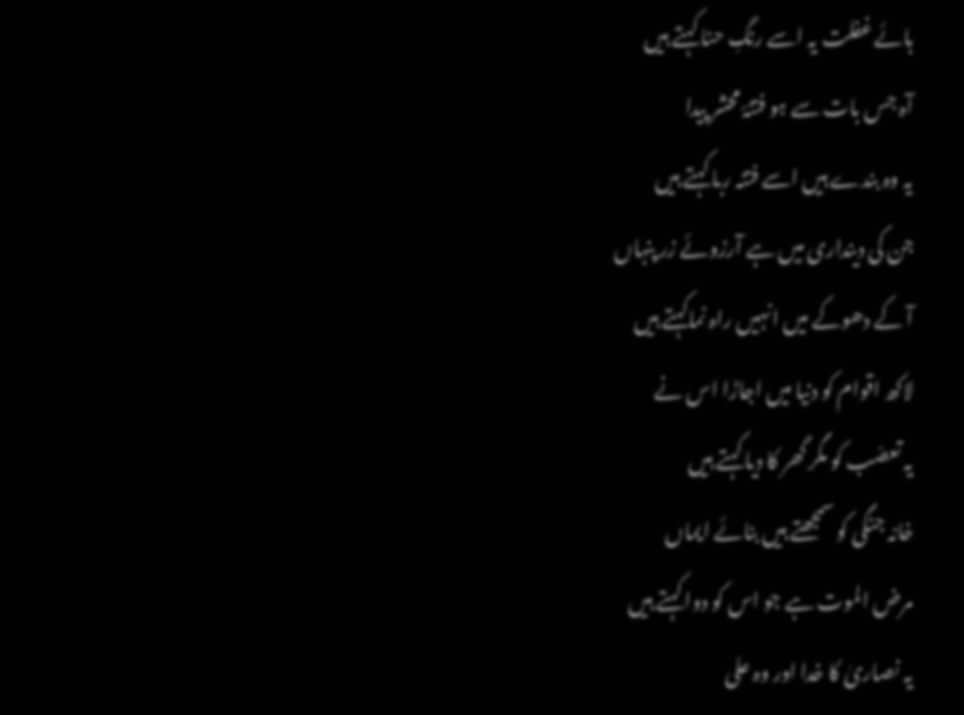ہائے غفلت یہ اسے رنگِ حنا کہتے ہیں
آہ جس بات سے ہو فتنۂ محشر پیدا
یہ وہ بندے ہیں اسے فتنہ ربا کہتے ہیں
جن کی دینداری میں ہے آرزوئے زر پنہاں
آ کے دھوکے میں انہیں راہ نماکہتے ہیں
لاکھ اقوام کو دنیا میں اجاڑا اس نے
یہ تعصّب کو مگر گھر کا دیا کہتے ہیں
خانہ جنگی کو سمجھتے ہیں بنائے ایماں
مرض الموت ہے جو اس کو دوا کہتے ہیں
یہ نصاریٰ کا خدا اور وہ علی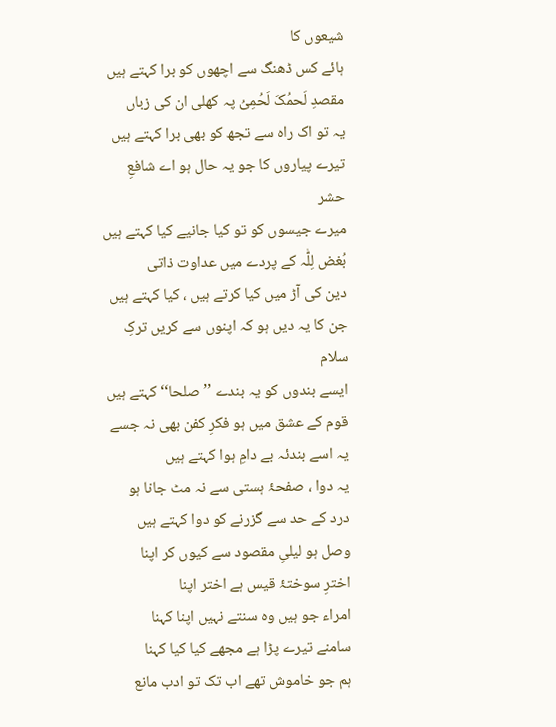شیعوں کا
ہائے کس ڈھنگ سے اچھوں کو برا کہتے ہیں
مقصدِ لَحمُکَ لَحُمِیُ پہ کھلی ان کی زباں
یہ تو اک راہ سے تجھ کو بھی برا کہتے ہیں
تیرے پیاروں کا جو یہ حال ہو اے شافعِ حشر
میرے جیسوں کو تو کیا جانیے کیا کہتے ہیں
بُغض لِلّٰہ کے پردے میں عداوت ذاتی
دین کی آڑ میں کیا کرتے ہیں ، کیا کہتے ہیں
جن کا یہ دیں ہو کہ اپنوں سے کریں ترکِ سلام
ایسے بندوں کو یہ بندے ’’صلحا‘‘ کہتے ہیں
قوم کے عشق میں ہو فکرِ کفن بھی نہ جسے
یہ اسے بندئہ بے دامِ ہوا کہتے ہیں
یہ دوا ، صفحۂ ہستی سے نہ مٹ جانا ہو
درد کے حد سے گزرنے کو دوا کہتے ہیں
وصل ہو لیلیِ مقصود سے کیوں کر اپنا
اخترِ سوختۂ قیس ہے اختر اپنا
امراء جو ہیں وہ سنتے نہیں اپنا کہنا
سامنے تیرے پڑا ہے مجھے کیا کیا کہنا
ہم جو خاموش تھے اب تک تو ادب مانع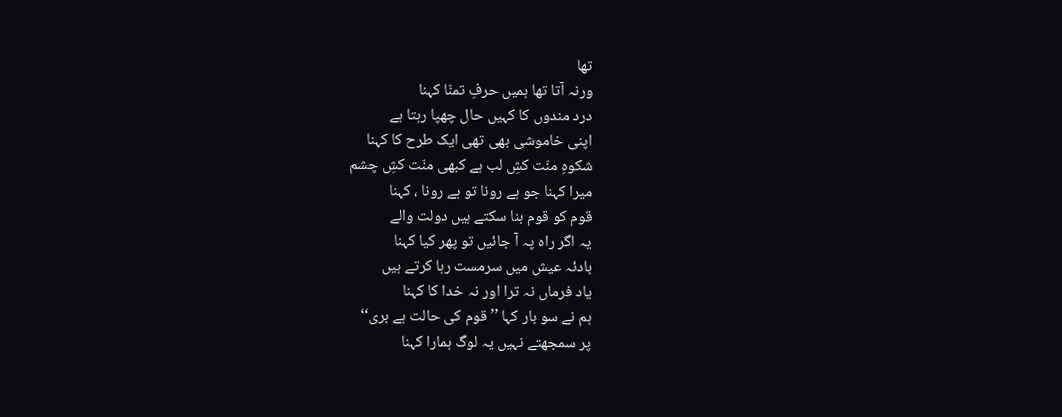تھا
ورنہ آتا تھا ہمیں حرفِ تمنّا کہنا
درد مندوں کا کہیں حال چھپا رہتا ہے
اپنی خاموشی بھی تھی ایک طرح کا کہنا
شکوہِ منّت کشِ لب ہے کبھی منّت کشِ چشم
میرا کہنا جو ہے رونا تو ہے رونا ، کہنا
قوم کو قوم بنا سکتے ہیں دولت والے
یہ اگر راہ پہ آ جائیں تو پھر کیا کہنا
بادئہ عیش میں سرمست رہا کرتے ہیں
یاد فرماں نہ ترا اور نہ خدا کا کہنا
ہم نے سو بار کہا ’’قوم کی حالت ہے بری‘‘
پر سمجھتے نہیں یہ لوگ ہمارا کہنا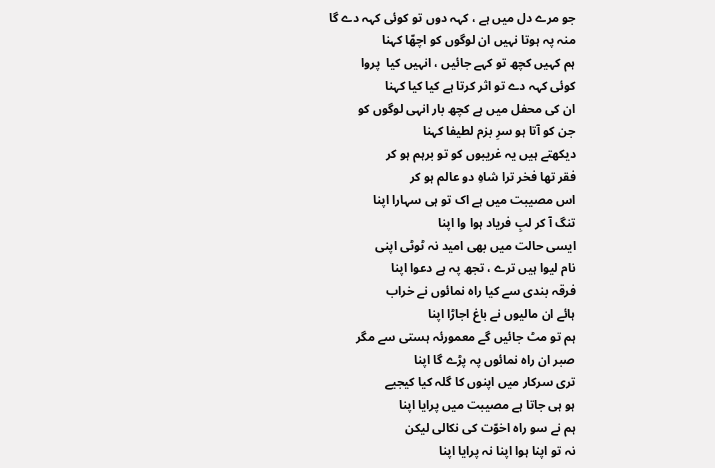جو مرے دل میں ہے ، کہہ دوں تو کوئی کہہ دے گا
منہ پہ ہوتا نہیں ان لوگوں کو اچھّا کہنا
ہم کہیں کچھ تو کہے جائیں ، انہیں کیا  پروا
کوئی کہہ دے تو اثر کرتا ہے کیا کیا کہنا
ان کی محفل میں ہے کچھ بار انہی لوگوں کو
جن کو آتا ہو سرِ بزم لطیفا کہنا
دیکھتے ہیں یہ غریبوں کو تو برہم ہو کر
فقر تھا فخر ترا شاہِ دو عالم ہو کر
اس مصیبت میں ہے اک تو ہی سہارا اپنا
تنگ آ کر لبِ فریاد ہوا وا اپنا
ایسی حالت میں بھی امید نہ ٹوٹی اپنی
نام لیوا ہیں ترے ، تجھ پہ ہے دعوا اپنا
فرقہ بندی سے کیا راہ نمائوں نے خراب
ہائے ان مالیوں نے باغ اجاڑا اپنا
ہم تو مٹ جائیں گے معمورئہ ہستی سے مگر
صبر ان راہ نمائوں پہ پڑے گا اپنا
تری سرکار میں اپنوں کا گلہ کیا کیجیے
ہو ہی جاتا ہے مصیبت میں پرایا اپنا
ہم نے سو راہ اخوّت کی نکالی لیکن
نہ تو اپنا ہوا اپنا نہ پرایا اپنا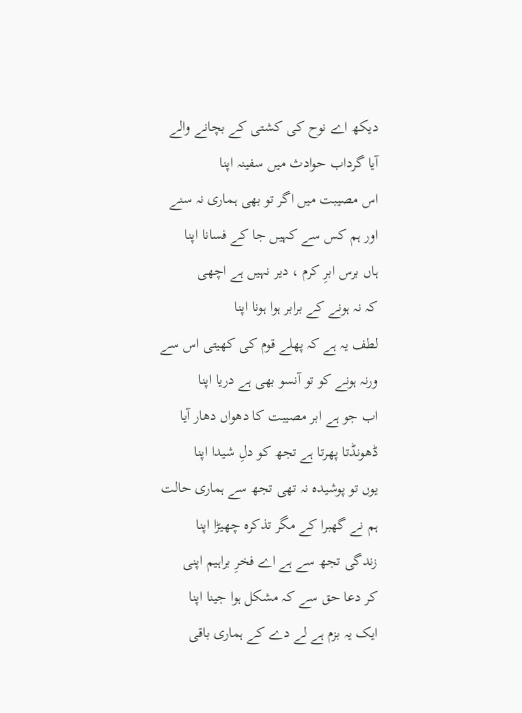دیکھ اے نوح کی کشتی کے بچانے والے
آیا گرداب حوادث میں سفینہ اپنا
اس مصیبت میں اگر تو بھی ہماری نہ سنے
اور ہم کس سے کہیں جا کے فسانا اپنا
ہاں برس ابرِ کرم ، دیر نہیں ہے اچھی
کہ نہ ہونے کے برابر ہوا ہونا اپنا
لطف یہ ہے کہ پھلے قوم کی کھیتی اس سے
ورنہ ہونے کو تو آنسو بھی ہے دریا اپنا
اب جو ہے ابر مصیبت کا دھواں دھار آیا
ڈھونڈتا پھرتا ہے تجھ کو دلِ شیدا اپنا
یوں تو پوشیدہ نہ تھی تجھ سے ہماری حالت
ہم نے گھبرا کے مگر تذکرہ چھیڑا اپنا
زندگی تجھ سے ہے اے فخرِ براہیم اپنی
کر دعا حق سے کہ مشکل ہوا جینا اپنا
ایک یہ بزم ہے لے دے کے ہماری باقی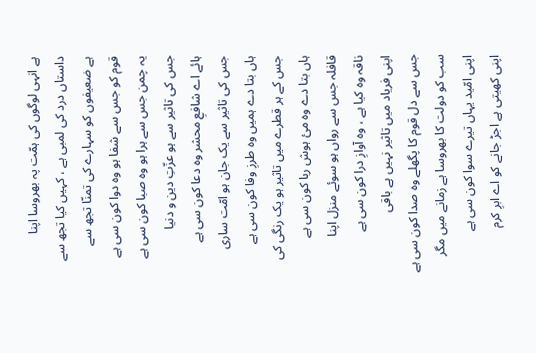ہے انہی لوگوں کی ہمّت پہ بھروسا اپنا
داستاں درد کی لمبی ہے ، کہیں کیا تجھ سے
ہے ضعیفوں کو سہارے کی تمنّا تجھ سے
قوم کو جس سے شفا ہو وہ دوا کون سی ہے
یہ چمن جس سے ہرا ہو وہ صبا کون سی ہے
جس کی تاثیر سے ہو عزّتِ دین و دنیا
ہائے اے شافعِ محشر وہ دعا کون سی ہے
جس کی تاثیر سے یک جان ہو امّت ساری
ہاں بتا دے ہمیں وہ طرزِ وفا کون سی ہے
جس کے ہر قطرے میں تاثیر ہو یک رنگی کی
ہاں بتا دے وہ میٔ ہوش ربا کون سی ہے
قافلہ جس سے رواں ہو سوئے منزل اپنا
ناقہ وہ کیا ہے ، وہ آوازِ درا کون سی ہے
اپنی فریاد میں تاثیر نہیں ہے باقی
جس سے دل قوم کا پگھلے وہ صدا کون سی ہے
سب کو دولت کا بھروسا ہے زمانے میں مگر
اپنی امّید یہاں تیرے سوا کون سی ہے
اپنی کھیتی ہے اجڑ جانے کو اے ابرِ کرم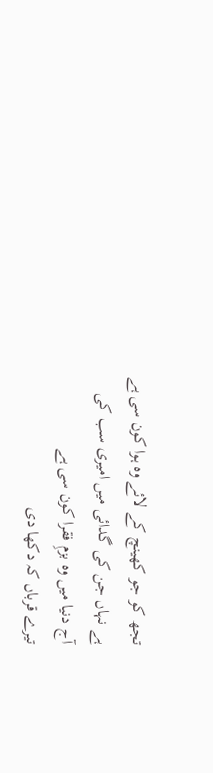تجھ کو جو کھینچ کے لائے وہ ہوا کون سی ہے
ہے نہاں جن کی گدائی میں امیری سب کی
آج دنیا میں وہ بزمِ فقرا کون سی ہے
تیرے قرباں کہ دکھا دی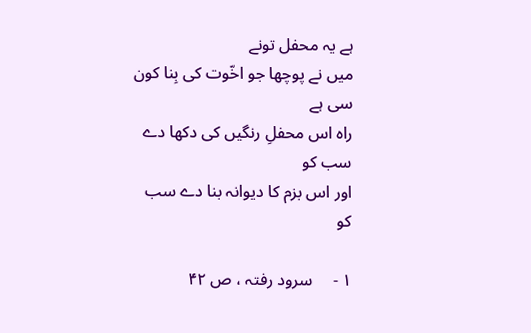ہے یہ محفل تونے
میں نے پوچھا جو اخّوت کی بِنا کون سی ہے
راہ اس محفلِ رنگیں کی دکھا دے سب کو
اور اس بزم کا دیوانہ بنا دے سب کو

۱ -     سرود رفتہ ، ص ۴۲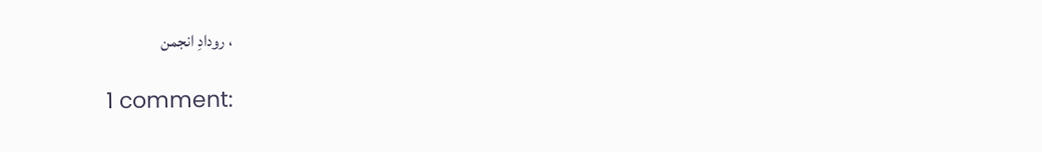، رودادِ انجمن

1 comment: